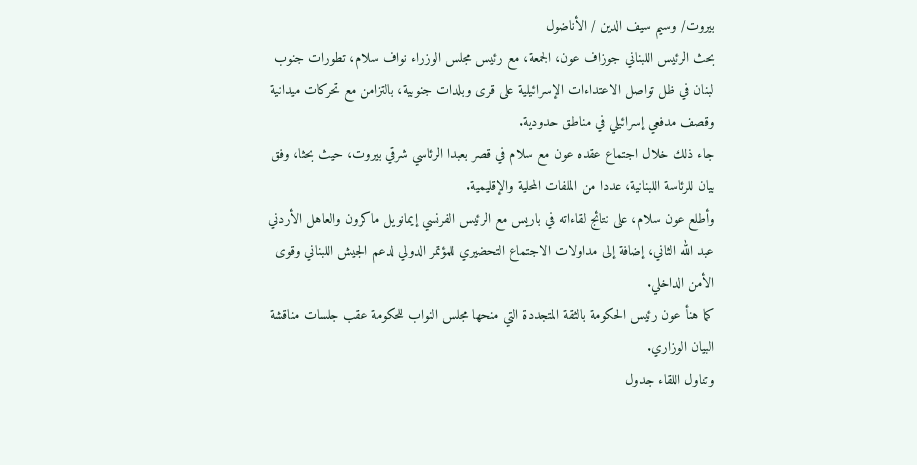بيروت/ وسيم سيف الدين / الأناضول
بحث الرئيس اللبناني جوزاف عون، الجمعة، مع رئيس مجلس الوزراء نواف سلام، تطورات جنوب لبنان في ظل تواصل الاعتداءات الإسرائيلية على قرى وبلدات جنوبية، بالتزامن مع تحركات ميدانية وقصف مدفعي إسرائيلي في مناطق حدودية.
جاء ذلك خلال اجتماع عقده عون مع سلام في قصر بعبدا الرئاسي شرقي بيروت، حيث بحثا، وفق بيان للرئاسة اللبنانية، عددا من الملفات المحلية والإقليمية.
وأطلع عون سلام، على نتائج لقاءاته في باريس مع الرئيس الفرنسي إيمانويل ماكرون والعاهل الأردني عبد الله الثاني، إضافة إلى مداولات الاجتماع التحضيري للمؤتمر الدولي لدعم الجيش اللبناني وقوى الأمن الداخلي.
كما هنأ عون رئيس الحكومة بالثقة المتجددة التي منحها مجلس النواب للحكومة عقب جلسات مناقشة البيان الوزاري.
وتناول اللقاء جدول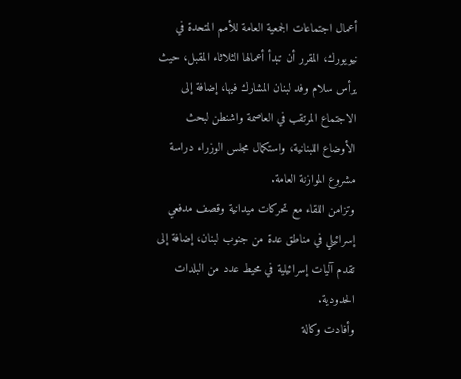أعمال اجتماعات الجمعية العامة للأمم المتحدة في نيويورك، المقرر أن تبدأ أعمالها الثلاثاء المقبل، حيث يرأس سلام وفد لبنان المشارك فيها، إضافة إلى الاجتماع المرتقب في العاصمة واشنطن لبحث الأوضاع اللبنانية، واستكمال مجلس الوزراء دراسة مشروع الموازنة العامة.
وتزامن اللقاء مع تحركات ميدانية وقصف مدفعي إسرائيلي في مناطق عدة من جنوب لبنان، إضافة إلى تقدم آليات إسرائيلية في محيط عدد من البلدات الحدودية.
وأفادت وكالة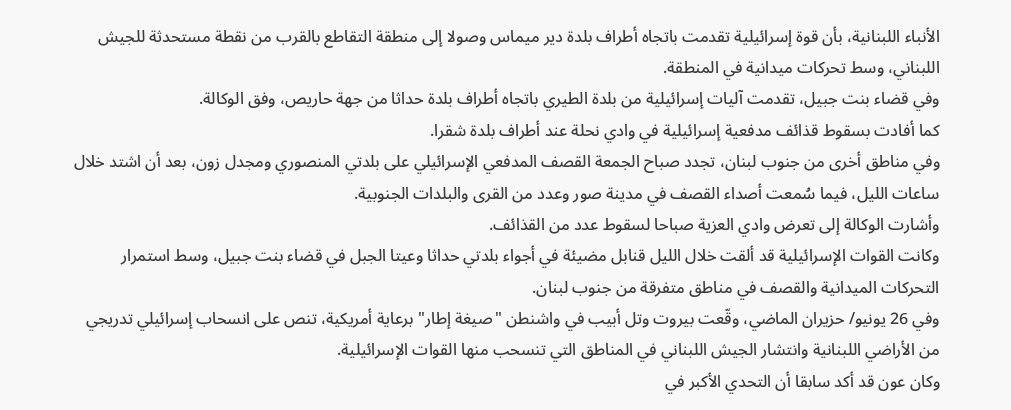الأنباء اللبنانية، بأن قوة إسرائيلية تقدمت باتجاه أطراف بلدة دير ميماس وصولا إلى منطقة التقاطع بالقرب من نقطة مستحدثة للجيش اللبناني، وسط تحركات ميدانية في المنطقة.
وفي قضاء بنت جبيل، تقدمت آليات إسرائيلية من بلدة الطيري باتجاه أطراف بلدة حداثا من جهة حاريص، وفق الوكالة.
كما أفادت بسقوط قذائف مدفعية إسرائيلية في وادي نحلة عند أطراف بلدة شقرا.
وفي مناطق أخرى من جنوب لبنان، تجدد صباح الجمعة القصف المدفعي الإسرائيلي على بلدتي المنصوري ومجدل زون، بعد أن اشتد خلال ساعات الليل، فيما سُمعت أصداء القصف في مدينة صور وعدد من القرى والبلدات الجنوبية.
وأشارت الوكالة إلى تعرض وادي العزية صباحا لسقوط عدد من القذائف.
وكانت القوات الإسرائيلية قد ألقت خلال الليل قنابل مضيئة في أجواء بلدتي حداثا وعيتا الجبل في قضاء بنت جبيل، وسط استمرار التحركات الميدانية والقصف في مناطق متفرقة من جنوب لبنان.
وفي 26 يونيو/ حزيران الماضي، وقّعت بيروت وتل أبيب في واشنطن "صيغة إطار" برعاية أمريكية، تنص على انسحاب إسرائيلي تدريجي من الأراضي اللبنانية وانتشار الجيش اللبناني في المناطق التي تنسحب منها القوات الإسرائيلية.
وكان عون قد أكد سابقا أن التحدي الأكبر في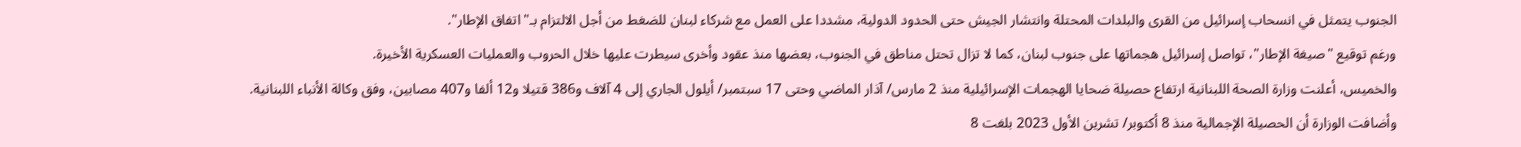الجنوب يتمثل في انسحاب إسرائيل من القرى والبلدات المحتلة وانتشار الجيش حتى الحدود الدولية، مشددا على العمل مع شركاء لبنان للضغط من أجل الالتزام بـ"اتفاق الإطار".
ورغم توقيع "صيغة الإطار"، تواصل إسرائيل هجماتها على جنوب لبنان، كما لا تزال تحتل مناطق في الجنوب، بعضها منذ عقود وأخرى سيطرت عليها خلال الحروب والعمليات العسكرية الأخيرة.
والخميس، أعلنت وزارة الصحة اللبنانية ارتفاع حصيلة ضحايا الهجمات الإسرائيلية منذ 2 مارس/ آذار الماضي وحتى 17 سبتمبر/ أيلول الجاري إلى 4 آلاف و386 قتيلا و12 ألفا و407 مصابين، وفق وكالة الأنباء اللبنانية.
وأضافت الوزارة أن الحصيلة الإجمالية منذ 8 أكتوبر/ تشرين الأول 2023 بلغت 8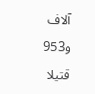آلاف و953 قتيلا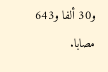و30 ألفا و643 مصابا.